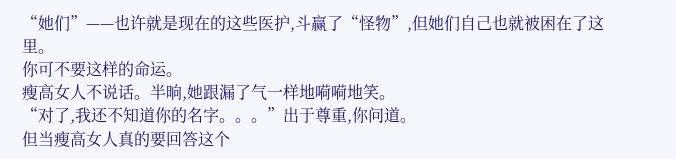“她们”——也许就是现在的这些医护,斗赢了“怪物”,但她们自己也就被困在了这里。
你可不要这样的命运。
瘦高女人不说话。半晌,她跟漏了气一样地嗬嗬地笑。
“对了,我还不知道你的名字。。。”出于尊重,你问道。
但当瘦高女人真的要回答这个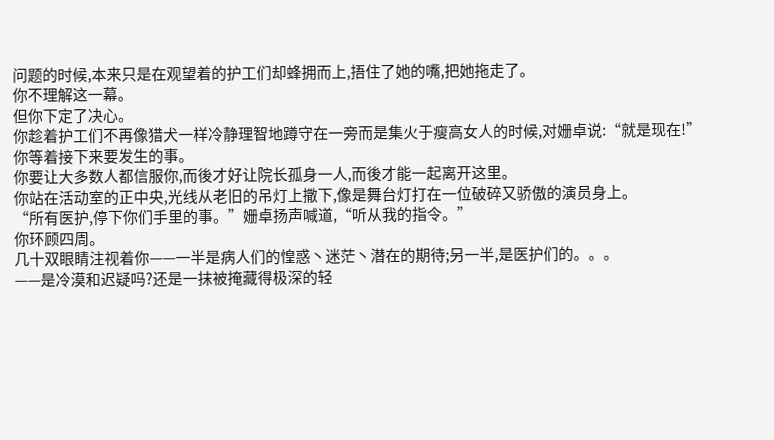问题的时候,本来只是在观望着的护工们却蜂拥而上,捂住了她的嘴,把她拖走了。
你不理解这一幕。
但你下定了决心。
你趁着护工们不再像猎犬一样冷静理智地蹲守在一旁而是集火于瘦高女人的时候,对姗卓说:“就是现在!”
你等着接下来要发生的事。
你要让大多数人都信服你,而後才好让院长孤身一人,而後才能一起离开这里。
你站在活动室的正中央,光线从老旧的吊灯上撒下,像是舞台灯打在一位破碎又骄傲的演员身上。
“所有医护,停下你们手里的事。”姗卓扬声喊道,“听从我的指令。”
你环顾四周。
几十双眼睛注视着你——一半是病人们的惶惑丶迷茫丶潜在的期待;另一半,是医护们的。。。
——是冷漠和迟疑吗?还是一抹被掩藏得极深的轻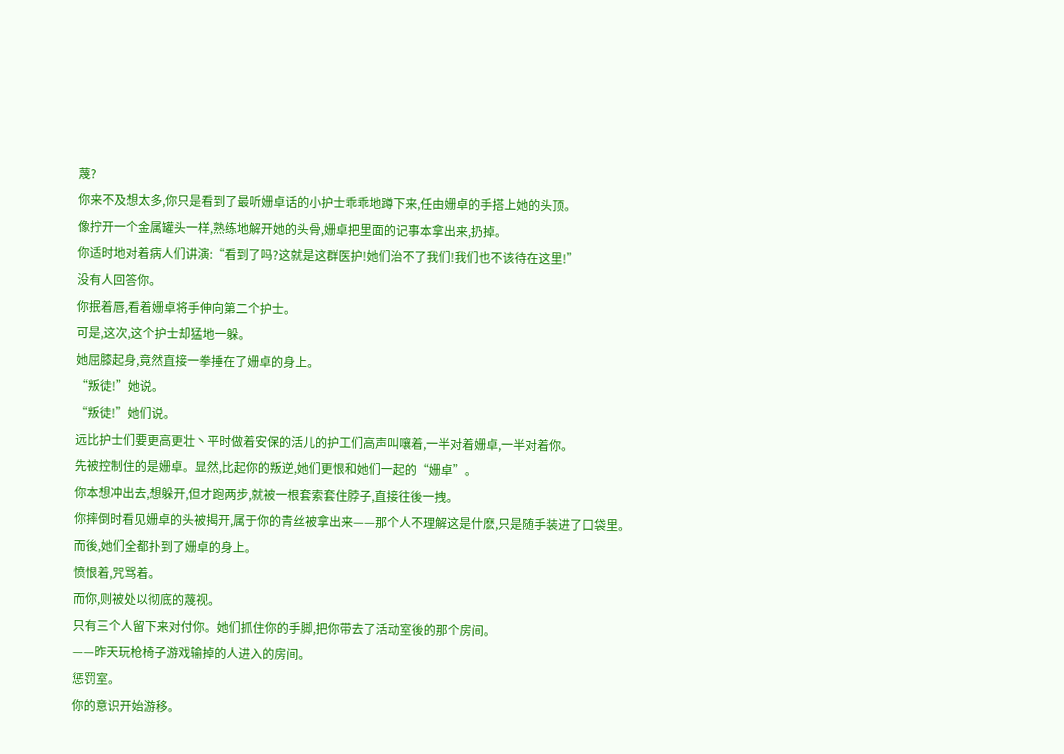蔑?
你来不及想太多,你只是看到了最听姗卓话的小护士乖乖地蹲下来,任由姗卓的手搭上她的头顶。
像拧开一个金属罐头一样,熟练地解开她的头骨,姗卓把里面的记事本拿出来,扔掉。
你适时地对着病人们讲演:“看到了吗?这就是这群医护!她们治不了我们!我们也不该待在这里!”
没有人回答你。
你抿着唇,看着姗卓将手伸向第二个护士。
可是,这次,这个护士却猛地一躲。
她屈膝起身,竟然直接一拳捶在了姗卓的身上。
“叛徒!”她说。
“叛徒!”她们说。
远比护士们要更高更壮丶平时做着安保的活儿的护工们高声叫嚷着,一半对着姗卓,一半对着你。
先被控制住的是姗卓。显然,比起你的叛逆,她们更恨和她们一起的“姗卓”。
你本想冲出去,想躲开,但才跑两步,就被一根套索套住脖子,直接往後一拽。
你摔倒时看见姗卓的头被揭开,属于你的青丝被拿出来——那个人不理解这是什麽,只是随手装进了口袋里。
而後,她们全都扑到了姗卓的身上。
愤恨着,咒骂着。
而你,则被处以彻底的蔑视。
只有三个人留下来对付你。她们抓住你的手脚,把你带去了活动室後的那个房间。
——昨天玩枪椅子游戏输掉的人进入的房间。
惩罚室。
你的意识开始游移。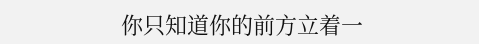你只知道你的前方立着一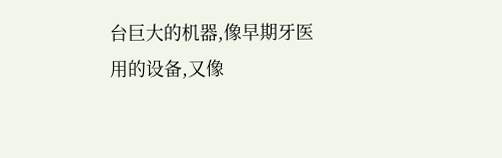台巨大的机器,像早期牙医用的设备,又像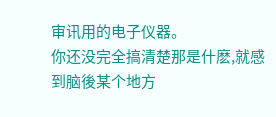审讯用的电子仪器。
你还没完全搞清楚那是什麽,就感到脑後某个地方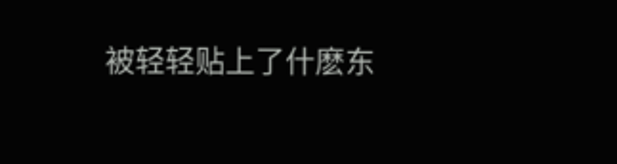被轻轻贴上了什麽东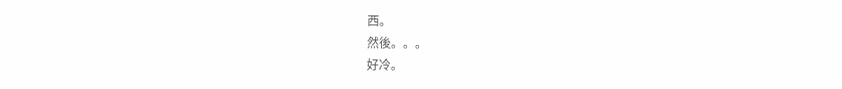西。
然後。。。
好冷。